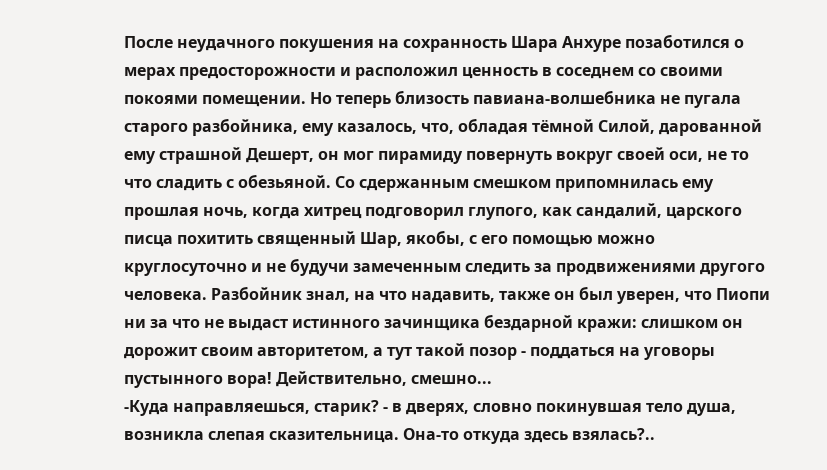После неудачного покушения на сохранность Шара Анхуре позаботился о мерах предосторожности и расположил ценность в соседнем со своими покоями помещении. Но теперь близость павиана-волшебника не пугала старого разбойника, ему казалось, что, обладая тёмной Силой, дарованной ему страшной Дешерт, он мог пирамиду повернуть вокруг своей оси, не то что сладить с обезьяной. Со сдержанным смешком припомнилась ему прошлая ночь, когда хитрец подговорил глупого, как сандалий, царского писца похитить священный Шар, якобы, с его помощью можно круглосуточно и не будучи замеченным следить за продвижениями другого человека. Разбойник знал, на что надавить, также он был уверен, что Пиопи ни за что не выдаст истинного зачинщика бездарной кражи: слишком он дорожит своим авторитетом, а тут такой позор - поддаться на уговоры пустынного вора! Действительно, смешно...
-Куда направляешься, старик? - в дверях, словно покинувшая тело душа, возникла слепая сказительница. Она-то откуда здесь взялась?..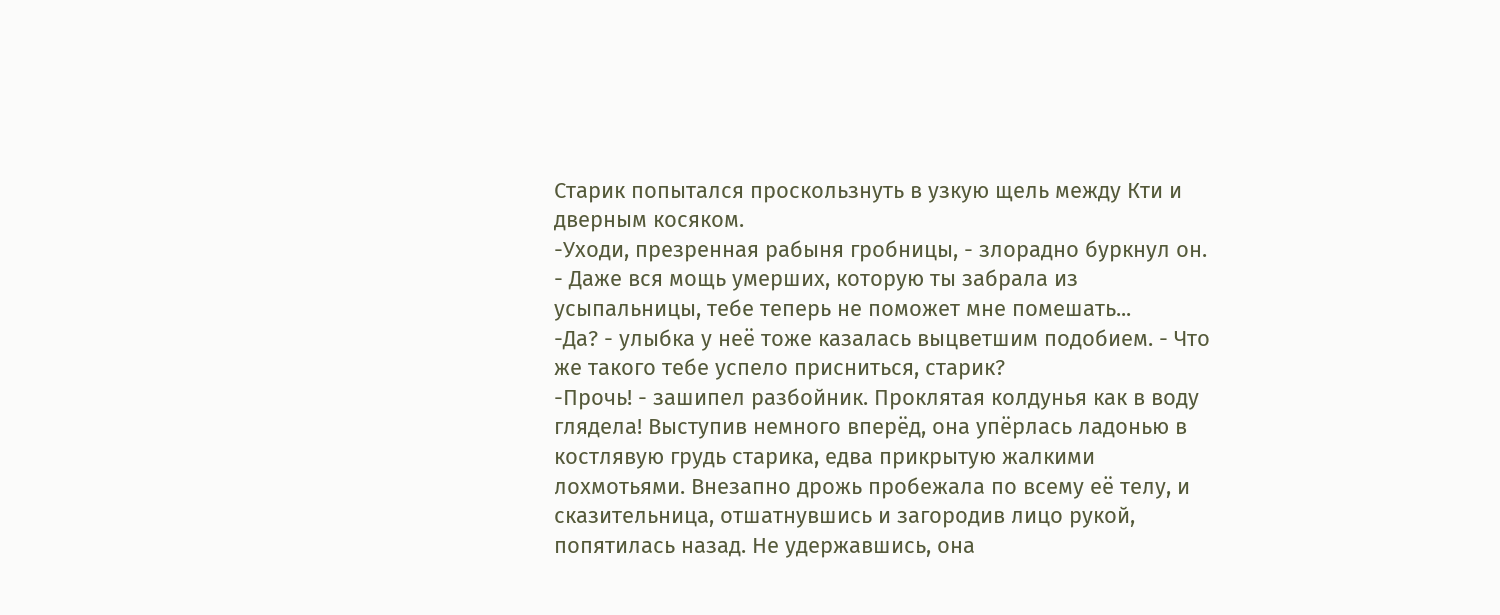Старик попытался проскользнуть в узкую щель между Кти и дверным косяком.
-Уходи, презренная рабыня гробницы, - злорадно буркнул он. - Даже вся мощь умерших, которую ты забрала из усыпальницы, тебе теперь не поможет мне помешать...
-Да? - улыбка у неё тоже казалась выцветшим подобием. - Что же такого тебе успело присниться, старик?
-Прочь! - зашипел разбойник. Проклятая колдунья как в воду глядела! Выступив немного вперёд, она упёрлась ладонью в костлявую грудь старика, едва прикрытую жалкими лохмотьями. Внезапно дрожь пробежала по всему её телу, и сказительница, отшатнувшись и загородив лицо рукой, попятилась назад. Не удержавшись, она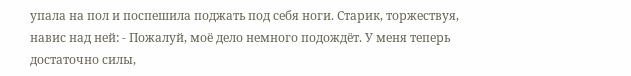упала на пол и поспешила поджать под себя ноги. Старик, торжествуя, навис над ней: - Пожалуй, моё дело немного подождёт. У меня теперь достаточно силы,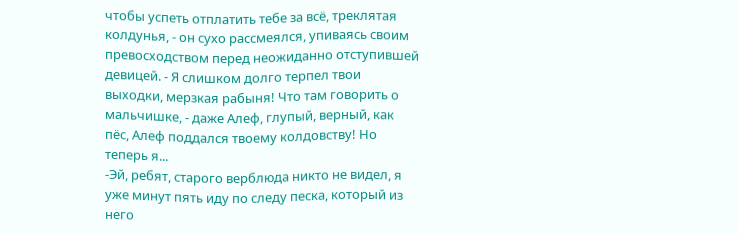чтобы успеть отплатить тебе за всё, треклятая колдунья, - он сухо рассмеялся, упиваясь своим превосходством перед неожиданно отступившей девицей. - Я слишком долго терпел твои выходки, мерзкая рабыня! Что там говорить о мальчишке, - даже Алеф, глупый, верный, как пёс, Алеф поддался твоему колдовству! Но теперь я...
-Эй, ребят, старого верблюда никто не видел, я уже минут пять иду по следу песка, который из него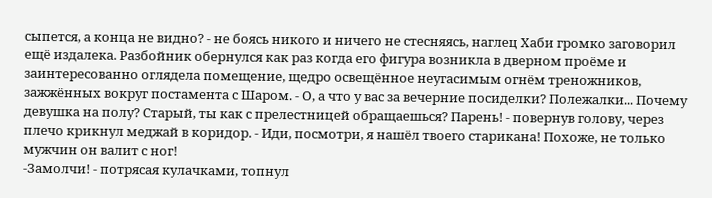сыпется, а конца не видно? - не боясь никого и ничего не стесняясь, наглец Хаби громко заговорил ещё издалека. Разбойник обернулся как раз когда его фигура возникла в дверном проёме и заинтересованно оглядела помещение, щедро освещённое неугасимым огнём треножников, зажжённых вокруг постамента с Шаром. - О, а что у вас за вечерние посиделки? Полежалки... Почему девушка на полу? Старый, ты как с прелестницей обращаешься? Парень! - повернув голову, через плечо крикнул меджай в коридор. - Иди, посмотри, я нашёл твоего старикана! Похоже, не только мужчин он валит с ног!
-Замолчи! - потрясая кулачками, топнул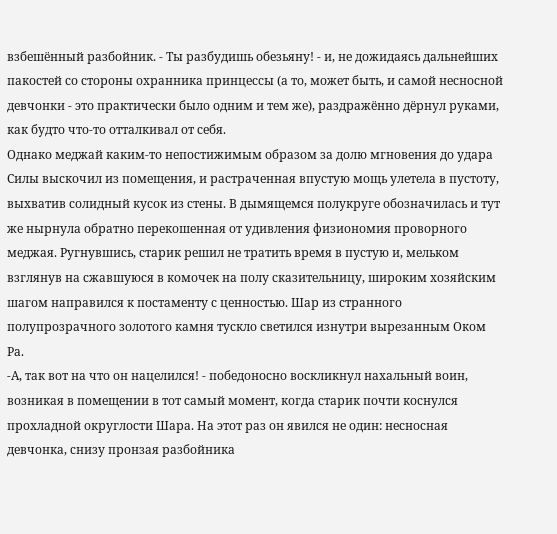взбешённый разбойник. - Ты разбудишь обезьяну! - и, не дожидаясь дальнейших пакостей со стороны охранника принцессы (а то, может быть, и самой несносной девчонки - это практически было одним и тем же), раздражённо дёрнул руками, как будто что-то отталкивал от себя.
Однако меджай каким-то непостижимым образом за долю мгновения до удара Силы выскочил из помещения, и растраченная впустую мощь улетела в пустоту, выхватив солидный кусок из стены. В дымящемся полукруге обозначилась и тут же нырнула обратно перекошенная от удивления физиономия проворного меджая. Ругнувшись, старик решил не тратить время в пустую и, мельком взглянув на сжавшуюся в комочек на полу сказительницу, широким хозяйским шагом направился к постаменту с ценностью. Шар из странного полупрозрачного золотого камня тускло светился изнутри вырезанным Оком Ра.
-А, так вот на что он нацелился! - победоносно воскликнул нахальный воин, возникая в помещении в тот самый момент, когда старик почти коснулся прохладной округлости Шара. На этот раз он явился не один: несносная девчонка, снизу пронзая разбойника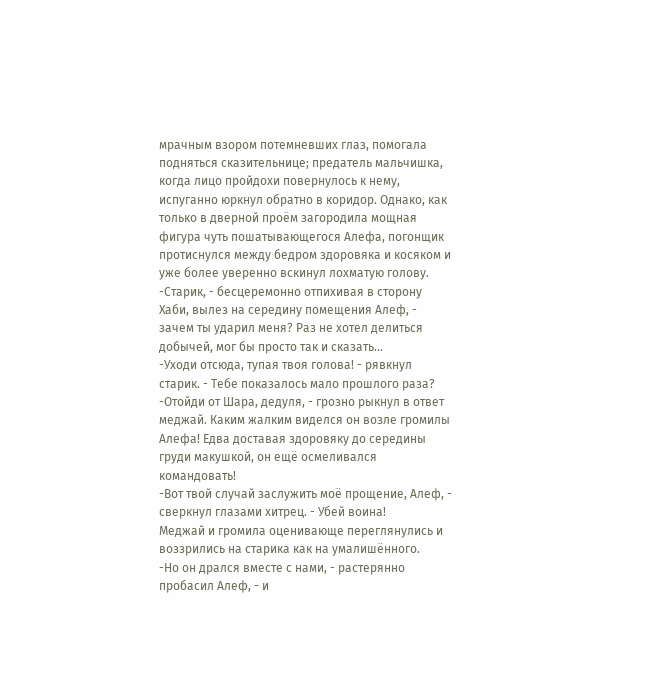мрачным взором потемневших глаз, помогала подняться сказительнице; предатель мальчишка, когда лицо пройдохи повернулось к нему, испуганно юркнул обратно в коридор. Однако, как только в дверной проём загородила мощная фигура чуть пошатывающегося Алефа, погонщик протиснулся между бедром здоровяка и косяком и уже более уверенно вскинул лохматую голову.
-Старик, - бесцеремонно отпихивая в сторону Хаби, вылез на середину помещения Алеф, - зачем ты ударил меня? Раз не хотел делиться добычей, мог бы просто так и сказать...
-Уходи отсюда, тупая твоя голова! - рявкнул старик. - Тебе показалось мало прошлого раза?
-Отойди от Шара, дедуля, - грозно рыкнул в ответ меджай. Каким жалким виделся он возле громилы Алефа! Едва доставая здоровяку до середины груди макушкой, он ещё осмеливался командовать!
-Вот твой случай заслужить моё прощение, Алеф, - сверкнул глазами хитрец. - Убей воина!
Меджай и громила оценивающе переглянулись и воззрились на старика как на умалишённого.
-Но он дрался вместе с нами, - растерянно пробасил Алеф, - и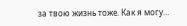за твою жизнь тоже. Как я могу...